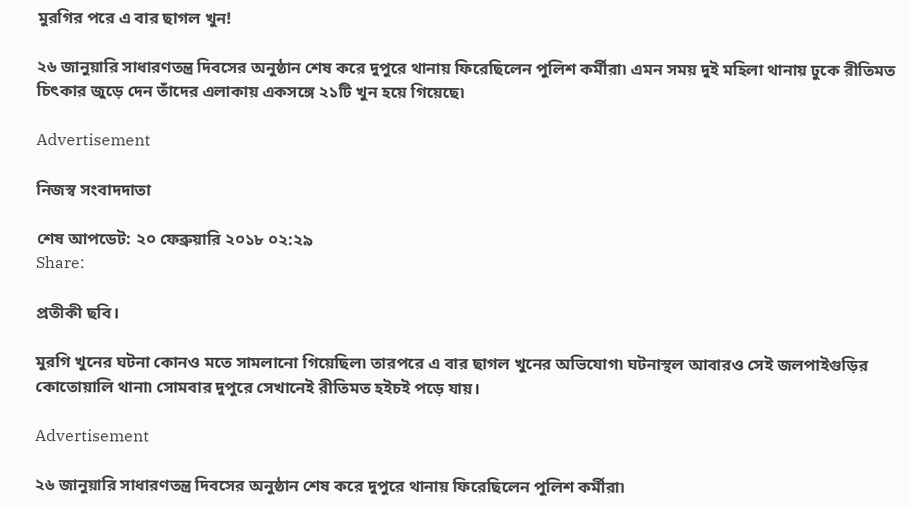মুরগির পরে এ বার ছাগল খুন!

২৬ জানুয়ারি সাধারণতন্ত্র দিবসের অনুষ্ঠান শেষ করে দুপুরে থানায় ফিরেছিলেন পুলিশ কর্মীরা৷ এমন সময় দুই মহিলা থানায় ঢুকে রীতিমত চিৎকার জুড়ে দেন তাঁদের এলাকায় একসঙ্গে ২১টি খুন হয়ে গিয়েছে৷

Advertisement

নিজস্ব সংবাদদাতা

শেষ আপডেট: ২০ ফেব্রুয়ারি ২০১৮ ০২:২৯
Share:

প্রতীকী ছবি।

মুরগি খুনের ঘটনা কোনও মতে সামলানো গিয়েছিল৷ তারপরে এ বার ছাগল খুনের অভিযোগ৷ ঘটনাস্থল আবারও সেই জলপাইগুড়ির কোতোয়ালি থানা৷ সোমবার দুপুরে সেখানেই রীতিমত হইচই পড়ে যায়।

Advertisement

২৬ জানুয়ারি সাধারণতন্ত্র দিবসের অনুষ্ঠান শেষ করে দুপুরে থানায় ফিরেছিলেন পুলিশ কর্মীরা৷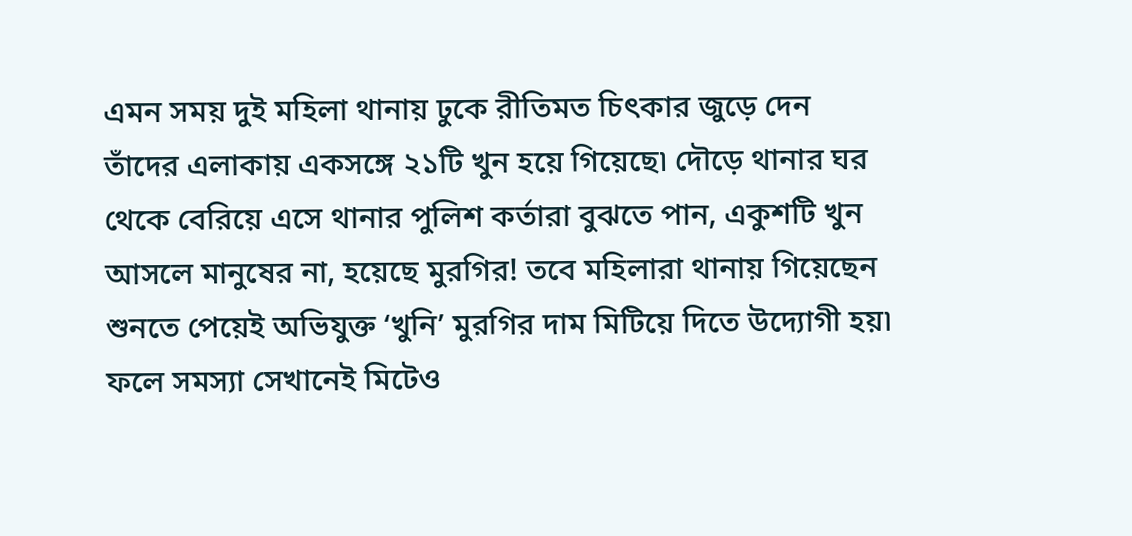এমন সময় দুই মহিলা থানায় ঢুকে রীতিমত চিৎকার জুড়ে দেন তাঁদের এলাকায় একসঙ্গে ২১টি খুন হয়ে গিয়েছে৷ দৌড়ে থানার ঘর থেকে বেরিয়ে এসে থানার পুলিশ কর্তারা বুঝতে পান, একুশটি খুন আসলে মানুষের না, হয়েছে মুরগির! তবে মহিলারা থানায় গিয়েছেন শুনতে পেয়েই অভিযুক্ত ‘খুনি’ মুরগির দাম মিটিয়ে দিতে উদ্যোগী হয়৷ ফলে সমস্যা সেখানেই মিটেও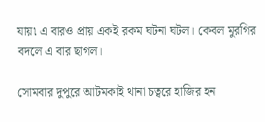যায়৷ এ বারও প্রায় একই রকম ঘটনা ঘটল। কেবল মুরগির বদলে এ বার ছাগল।

সোমবার দুপুরে আটমকাই থানা চত্বরে হাজির হন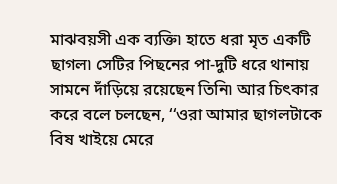মাঝবয়সী এক ব্যক্তি৷ হাতে ধরা মৃত একটি ছাগল৷ সেটির পিছনের পা-দুটি ধরে থানায় সামনে দাঁড়িয়ে রয়েছেন তিনি৷ আর চিৎকার করে বলে চলছেন, ‘‘ওরা আমার ছাগলটাকে বিষ খাইয়ে মেরে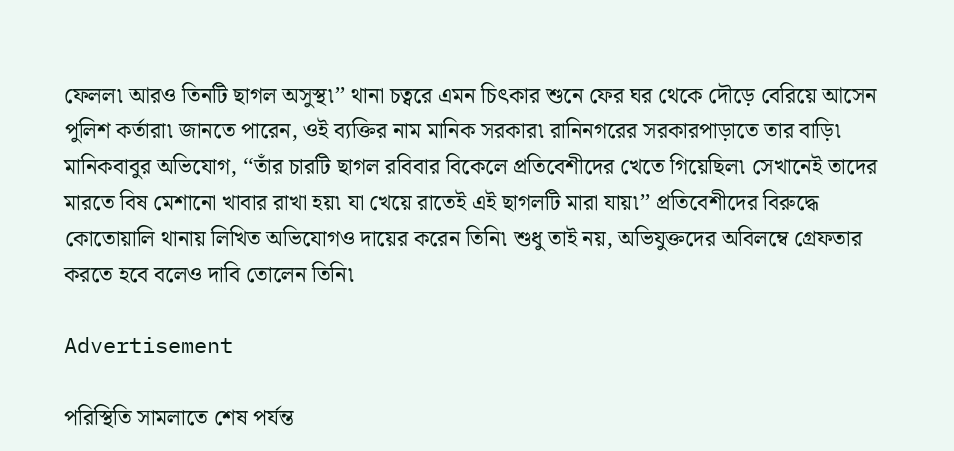ফেলল৷ আরও তিনটি ছাগল অসুস্থ৷’’ থানা চত্বরে এমন চিৎকার শুনে ফের ঘর থেকে দৌড়ে বেরিয়ে আসেন পুলিশ কর্তারা৷ জানতে পারেন, ওই ব্যক্তির নাম মানিক সরকার৷ রানিনগরের সরকারপাড়াতে তার বাড়ি৷ মানিকবাবুর অভিযোগ, ‘‘তাঁর চারটি ছাগল রবিবার বিকেলে প্রতিবেশীদের খেতে গিয়েছিল৷ সেখানেই তাদের মারতে বিষ মেশানো খাবার রাখা হয়৷ যা খেয়ে রাতেই এই ছাগলটি মারা যায়৷’’ প্রতিবেশীদের বিরুদ্ধে কোতোয়ালি থানায় লিখিত অভিযোগও দায়ের করেন তিনি৷ শুধু তাই নয়, অভিযুক্তদের অবিলম্বে গ্রেফতার করতে হবে বলেও দাবি তোলেন তিনি৷

Advertisement

পরিস্থিতি সামলাতে শেষ পর্যন্ত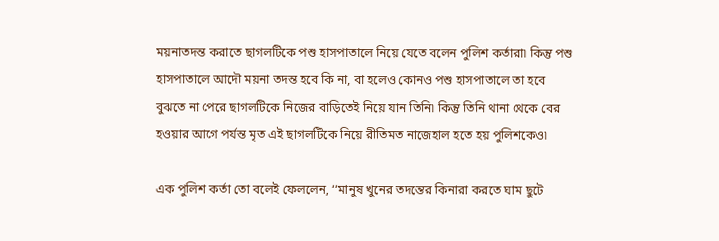ময়নাতদন্ত করাতে ছাগলটিকে পশু হাসপাতালে নিয়ে যেতে বলেন পুলিশ কর্তারা৷ কিন্তু পশু হাসপাতালে আদৌ ময়না তদন্ত হবে কি না, বা হলেও কোনও পশু হাসপাতালে তা হবে বুঝতে না পেরে ছাগলটিকে নিজের বাড়িতেই নিয়ে যান তিনি৷ কিন্তু তিনি থানা থেকে বের হওয়ার আগে পর্যন্ত মৃত এই ছাগলটিকে নিয়ে রীতিমত নাজেহাল হতে হয় পুলিশকেও৷

এক পুলিশ কর্তা তো বলেই ফেললেন, ‘‘মানুষ খুনের তদন্তের কিনারা করতে ঘাম ছুটে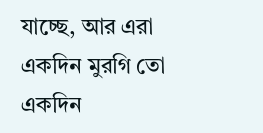যাচ্ছে, আর এরা একদিন মুরগি তো একদিন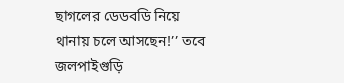ছাগলের ডেডবডি নিয়ে থানায় চলে আসছেন!’’ তবে জলপাইগুড়ি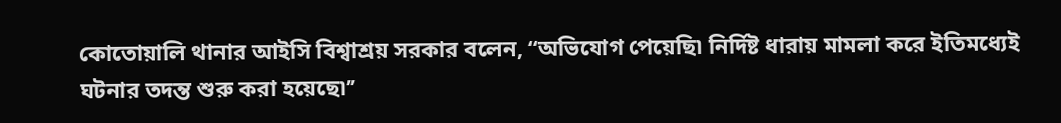কোতোয়ালি থানার আইসি বিশ্বাশ্রয় সরকার বলেন, ‘‘অভিযোগ পেয়েছি৷ নির্দিষ্ট ধারায় মামলা করে ইতিমধ্যেই ঘটনার তদন্ত শুরু করা হয়েছে৷’’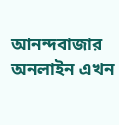আনন্দবাজার অনলাইন এখন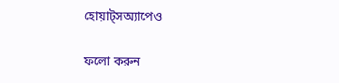হোয়াট্‌সঅ্যাপেও

ফলো করুন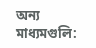অন্য মাধ্যমগুলি: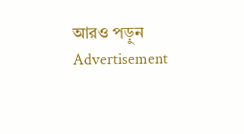আরও পড়ুন
Advertisement